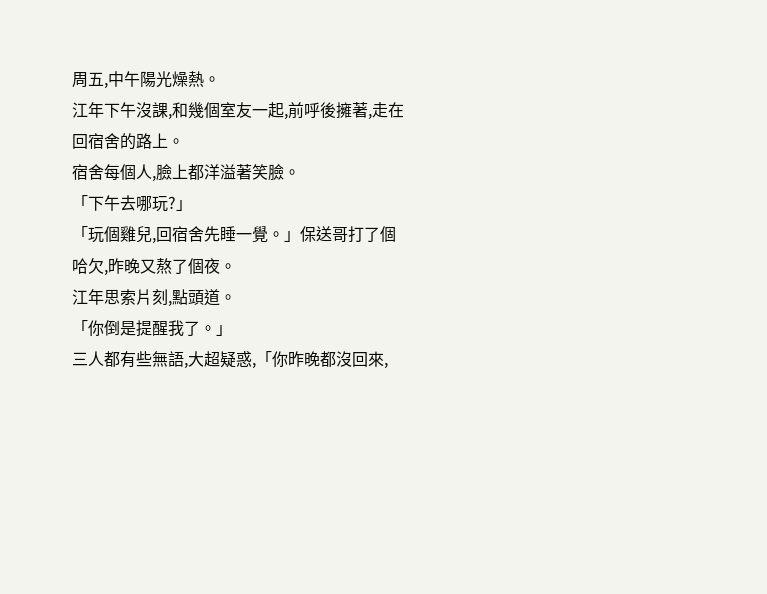周五,中午陽光燥熱。
江年下午沒課,和幾個室友一起,前呼後擁著,走在回宿舍的路上。
宿舍每個人,臉上都洋溢著笑臉。
「下午去哪玩?」
「玩個雞兒,回宿舍先睡一覺。」保送哥打了個哈欠,昨晚又熬了個夜。
江年思索片刻,點頭道。
「你倒是提醒我了。」
三人都有些無語,大超疑惑,「你昨晚都沒回來,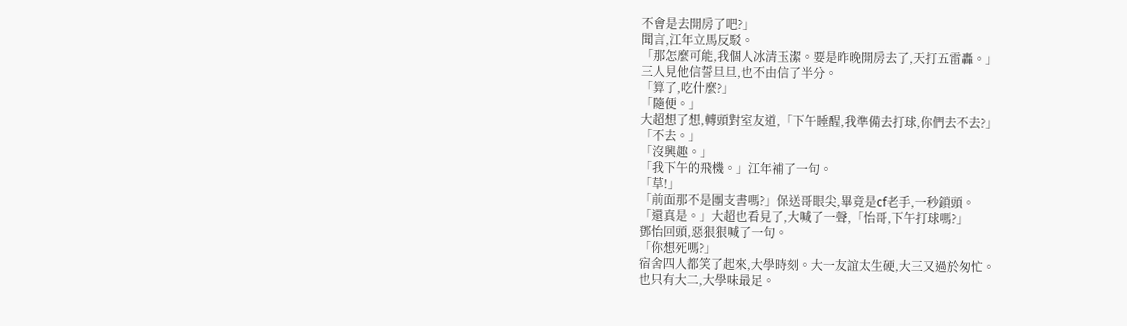不會是去開房了吧?」
聞言,江年立馬反駁。
「那怎麼可能,我個人冰清玉潔。要是昨晚開房去了,天打五雷轟。」
三人見他信誓旦旦,也不由信了半分。
「算了,吃什麼?」
「隨便。」
大超想了想,轉頭對室友道,「下午睡醒,我準備去打球,你們去不去?」
「不去。」
「沒興趣。」
「我下午的飛機。」江年補了一句。
「草!」
「前面那不是團支書嗎?」保送哥眼尖,畢竟是cf老手,一秒鎖頭。
「還真是。」大超也看見了,大喊了一聲,「怡哥,下午打球嗎?」
鄧怡回頭,惡狠狠喊了一句。
「你想死嗎?」
宿舍四人都笑了起來,大學時刻。大一友誼太生硬,大三又過於匆忙。
也只有大二,大學味最足。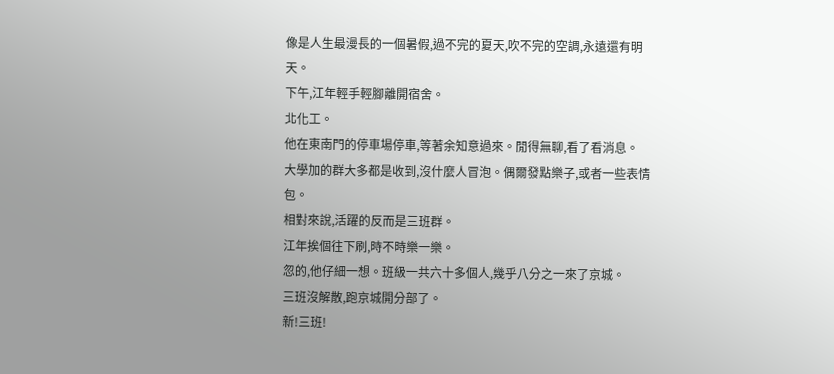像是人生最漫長的一個暑假,過不完的夏天,吹不完的空調,永遠還有明天。
下午,江年輕手輕腳離開宿舍。
北化工。
他在東南門的停車場停車,等著余知意過來。閒得無聊,看了看消息。
大學加的群大多都是收到,沒什麼人冒泡。偶爾發點樂子,或者一些表情包。
相對來說,活躍的反而是三班群。
江年挨個往下刷,時不時樂一樂。
忽的,他仔細一想。班級一共六十多個人,幾乎八分之一來了京城。
三班沒解散,跑京城開分部了。
新!三班!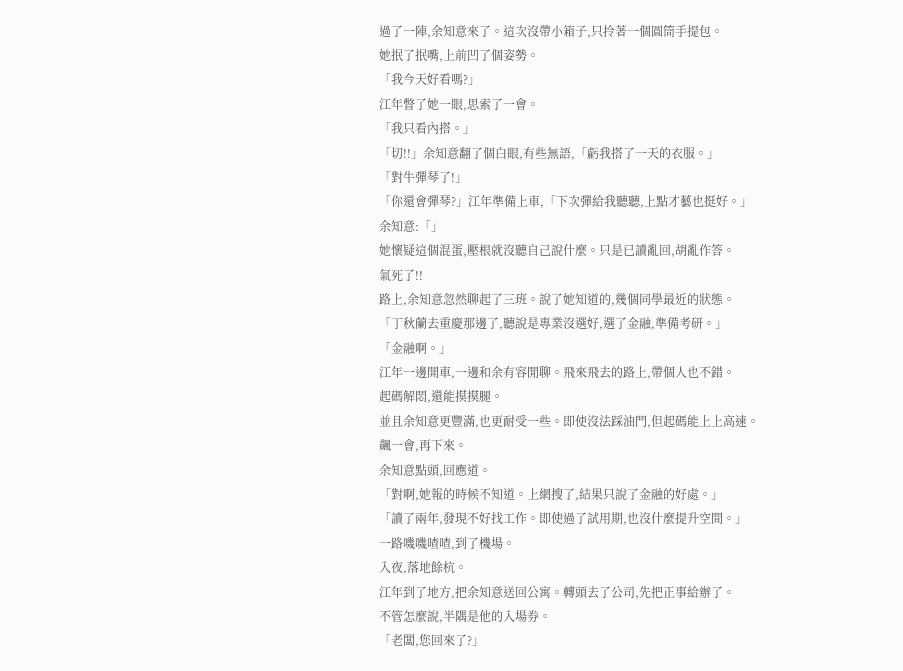過了一陣,余知意來了。這次沒帶小箱子,只拎著一個圓筒手提包。
她抿了抿嘴,上前凹了個姿勢。
「我今天好看嗎?」
江年瞥了她一眼,思索了一會。
「我只看內搭。」
「切!!」余知意翻了個白眼,有些無語,「虧我搭了一天的衣服。」
「對牛彈琴了!」
「你還會彈琴?」江年準備上車,「下次彈給我聽聽,上點才藝也挺好。」
余知意:「」
她懷疑這個混蛋,壓根就沒聽自己說什麼。只是已讀亂回,胡亂作答。
氣死了!!
路上,余知意忽然聊起了三班。說了她知道的,幾個同學最近的狀態。
「丁秋蘭去重慶那邊了,聽說是專業沒選好,選了金融,準備考研。」
「金融啊。」
江年一邊開車,一邊和余有容閒聊。飛來飛去的路上,帶個人也不錯。
起碼解悶,還能摸摸腿。
並且余知意更豐滿,也更耐受一些。即使沒法踩油門,但起碼能上上高速。
飆一會,再下來。
余知意點頭,回應道。
「對啊,她報的時候不知道。上網搜了,結果只說了金融的好處。」
「讀了兩年,發現不好找工作。即使過了試用期,也沒什麼提升空間。」
一路嘰嘰喳喳,到了機場。
入夜,落地餘杭。
江年到了地方,把余知意送回公寓。轉頭去了公司,先把正事給辦了。
不管怎麼說,半隅是他的入場券。
「老闆,您回來了?」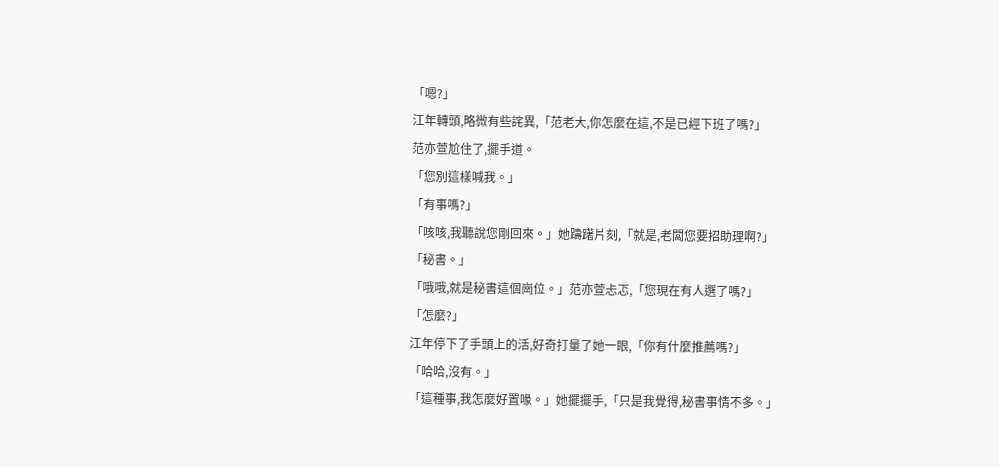「嗯?」
江年轉頭,略微有些詫異,「范老大,你怎麼在這,不是已經下班了嗎?」
范亦萱尬住了,擺手道。
「您別這樣喊我。」
「有事嗎?」
「咳咳,我聽說您剛回來。」她躊躇片刻,「就是,老闆您要招助理啊?」
「秘書。」
「哦哦,就是秘書這個崗位。」范亦萱忐忑,「您現在有人選了嗎?」
「怎麼?」
江年停下了手頭上的活,好奇打量了她一眼,「你有什麼推薦嗎?」
「哈哈,沒有。」
「這種事,我怎麼好置喙。」她擺擺手,「只是我覺得,秘書事情不多。」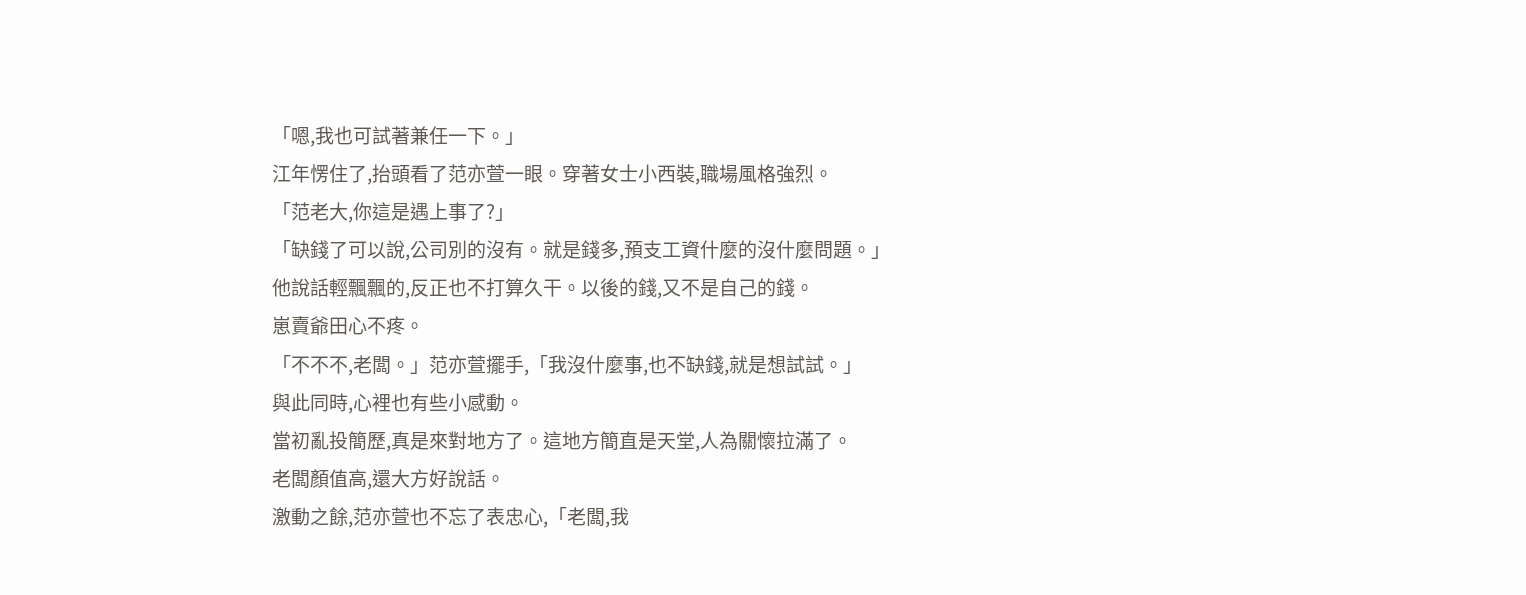「嗯,我也可試著兼任一下。」
江年愣住了,抬頭看了范亦萱一眼。穿著女士小西裝,職場風格強烈。
「范老大,你這是遇上事了?」
「缺錢了可以說,公司別的沒有。就是錢多,預支工資什麼的沒什麼問題。」
他說話輕飄飄的,反正也不打算久干。以後的錢,又不是自己的錢。
崽賣爺田心不疼。
「不不不,老闆。」范亦萱擺手,「我沒什麼事,也不缺錢,就是想試試。」
與此同時,心裡也有些小感動。
當初亂投簡歷,真是來對地方了。這地方簡直是天堂,人為關懷拉滿了。
老闆顏值高,還大方好說話。
激動之餘,范亦萱也不忘了表忠心,「老闆,我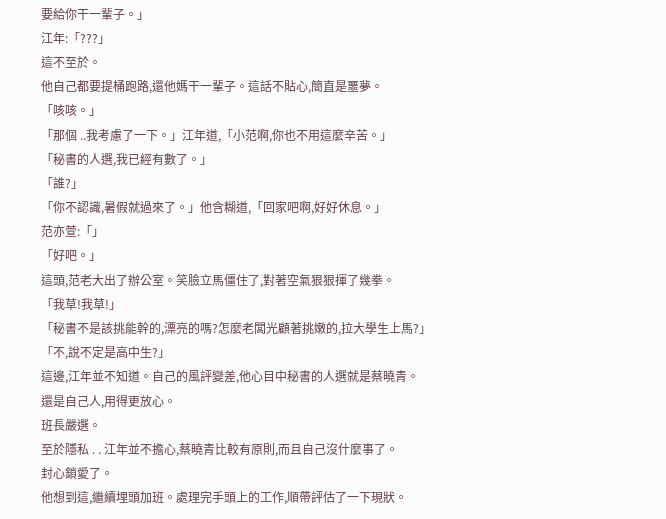要給你干一輩子。」
江年:「???」
這不至於。
他自己都要提桶跑路,還他媽干一輩子。這話不貼心,簡直是噩夢。
「咳咳。」
「那個 ..我考慮了一下。」江年道,「小范啊,你也不用這麼辛苦。」
「秘書的人選,我已經有數了。」
「誰?」
「你不認識,暑假就過來了。」他含糊道,「回家吧啊,好好休息。」
范亦萱:「」
「好吧。」
這頭,范老大出了辦公室。笑臉立馬僵住了,對著空氣狠狠揮了幾拳。
「我草!我草!」
「秘書不是該挑能幹的,漂亮的嗎?怎麼老闆光顧著挑嫩的,拉大學生上馬?」
「不,說不定是高中生?」
這邊,江年並不知道。自己的風評變差,他心目中秘書的人選就是蔡曉青。
還是自己人,用得更放心。
班長嚴選。
至於隱私 . . 江年並不擔心,蔡曉青比較有原則,而且自己沒什麼事了。
封心鎖愛了。
他想到這,繼續埋頭加班。處理完手頭上的工作,順帶評估了一下現狀。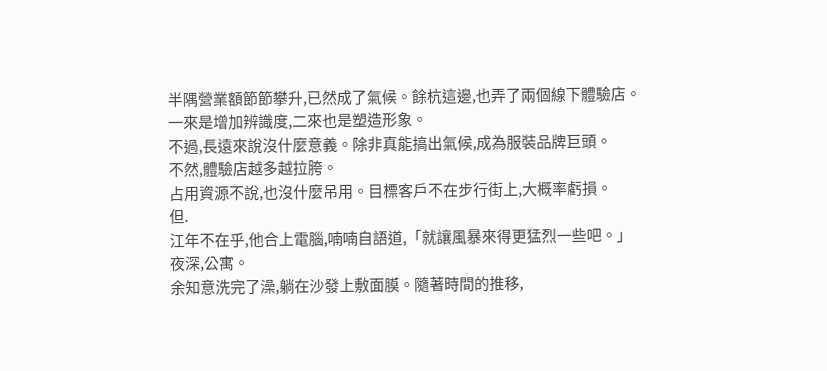半隅營業額節節攀升,已然成了氣候。餘杭這邊,也弄了兩個線下體驗店。
一來是增加辨識度,二來也是塑造形象。
不過,長遠來說沒什麼意義。除非真能搞出氣候,成為服裝品牌巨頭。
不然,體驗店越多越拉胯。
占用資源不說,也沒什麼吊用。目標客戶不在步行街上,大概率虧損。
但.
江年不在乎,他合上電腦,喃喃自語道,「就讓風暴來得更猛烈一些吧。」
夜深,公寓。
余知意洗完了澡,躺在沙發上敷面膜。隨著時間的推移,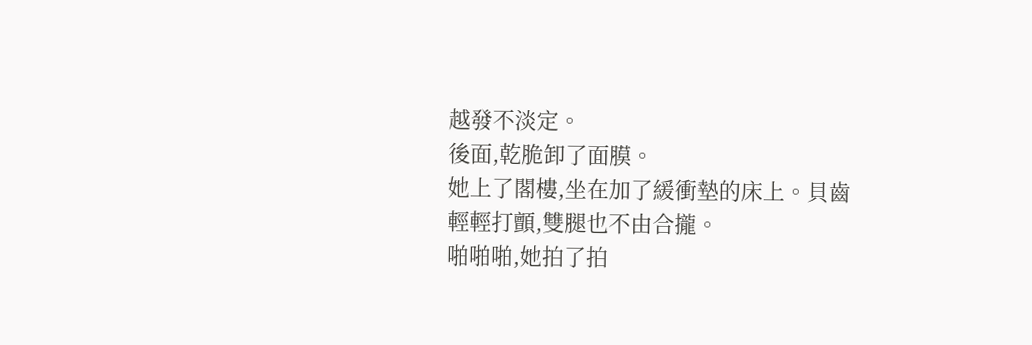越發不淡定。
後面,乾脆卸了面膜。
她上了閣樓,坐在加了緩衝墊的床上。貝齒輕輕打顫,雙腿也不由合攏。
啪啪啪,她拍了拍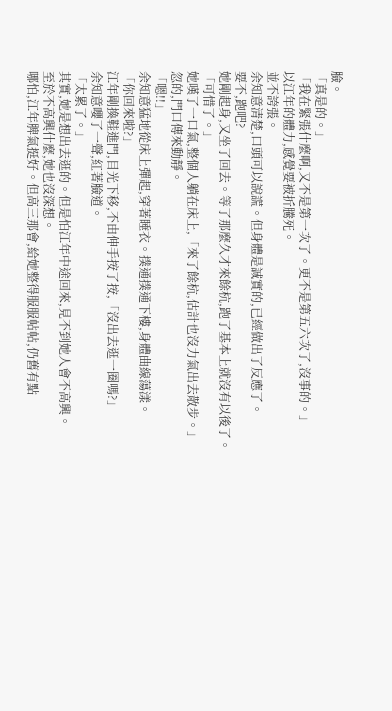臉。
「真是的。」
「我在緊張什麼啊,又不是第一次了。更不是第五六次了,沒事的。」
以江年的體力,感覺要被折騰死。
並不誇張。
余知意清楚,口頭可以說謊。但身體是誠實的,已經做出了反應了。
要不,跑吧?
她剛起身,又坐了回去。等了那麼久才來餘杭,跑了基本上就沒有以後了。
「可惜了。」
她嘆了一口氣,整個人躺在床上,「來了餘杭,估計也沒力氣出去散步。」
忽的,門口傳來動靜。
「嗯!!」
余知意猛地從床上彈起,穿著睡衣。撲通撲通下樓,身體曲線蕩漾。
「你回來啦?」
江年剛換鞋進門,目光下移,不由伸手按了按,「沒出去逛一圈嗎?」
余知意嚶了一聲,紅著臉道。
「太累了。」
其實,她是想出去逛的。但是怕江年中途回來,見不到她人會不高興。
至於不高興什麼,她也沒深想。
哪怕,江年脾氣挺好。但高三那會,給她整得服服帖帖,仍舊有點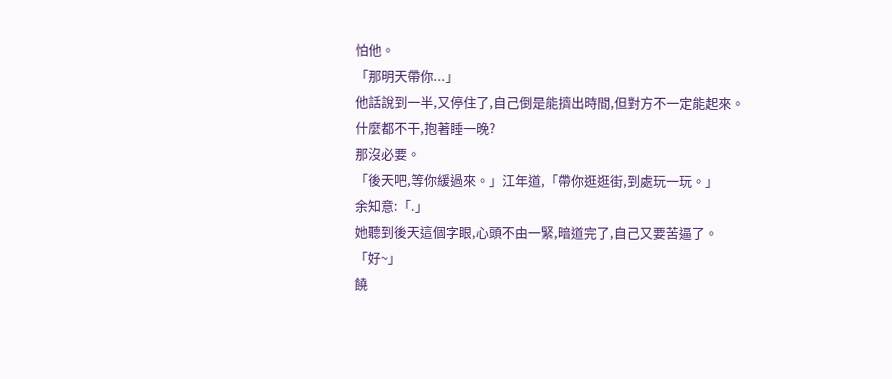怕他。
「那明天帶你...」
他話說到一半,又停住了,自己倒是能擠出時間,但對方不一定能起來。
什麼都不干,抱著睡一晚?
那沒必要。
「後天吧,等你緩過來。」江年道,「帶你逛逛街,到處玩一玩。」
余知意:「.」
她聽到後天這個字眼,心頭不由一緊,暗道完了,自己又要苦逼了。
「好~」
饒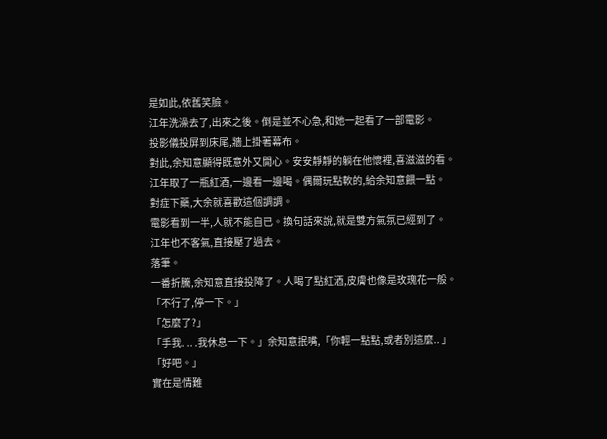是如此,依舊笑臉。
江年洗澡去了,出來之後。倒是並不心急,和她一起看了一部電影。
投影儀投屏到床尾,牆上掛著幕布。
對此,余知意顯得既意外又開心。安安靜靜的躺在他懷裡,喜滋滋的看。
江年取了一瓶紅酒,一邊看一邊喝。偶爾玩點軟的,給余知意餵一點。
對症下藥,大余就喜歡這個調調。
電影看到一半,人就不能自已。換句話來說,就是雙方氣氛已經到了。
江年也不客氣,直接壓了過去。
落筆。
一番折騰,余知意直接投降了。人喝了點紅酒,皮膚也像是玫瑰花一般。
「不行了,停一下。」
「怎麼了?」
「手我. .. .我休息一下。」余知意抿嘴,「你輕一點點,或者別這麼.. 」
「好吧。」
實在是情難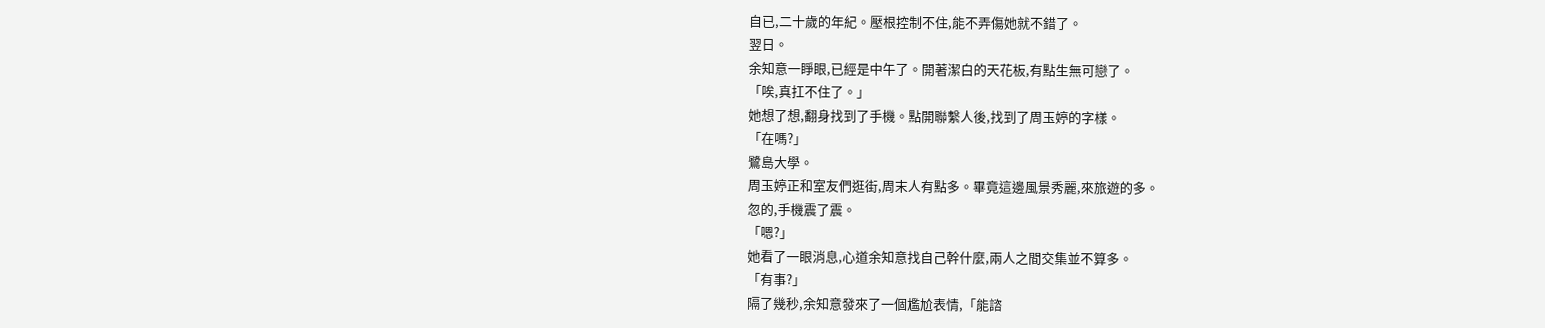自已,二十歲的年紀。壓根控制不住,能不弄傷她就不錯了。
翌日。
余知意一睜眼,已經是中午了。開著潔白的天花板,有點生無可戀了。
「唉,真扛不住了。」
她想了想,翻身找到了手機。點開聯繫人後,找到了周玉婷的字樣。
「在嗎?」
鷺島大學。
周玉婷正和室友們逛街,周末人有點多。畢竟這邊風景秀麗,來旅遊的多。
忽的,手機震了震。
「嗯?」
她看了一眼消息,心道余知意找自己幹什麼,兩人之間交集並不算多。
「有事?」
隔了幾秒,余知意發來了一個尷尬表情,「能諮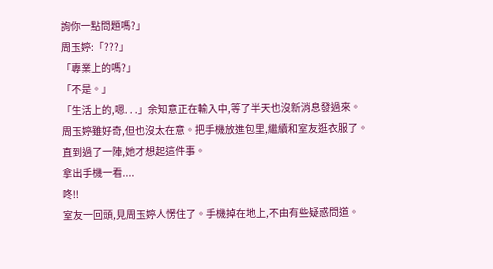詢你一點問題嗎?」
周玉婷:「???」
「專業上的嗎?」
「不是。」
「生活上的,嗯. . .」余知意正在輸入中,等了半天也沒新消息發過來。
周玉婷雖好奇,但也沒太在意。把手機放進包里,繼續和室友逛衣服了。
直到過了一陣,她才想起這件事。
拿出手機一看....
咚!!
室友一回頭,見周玉婷人愣住了。手機掉在地上,不由有些疑惑問道。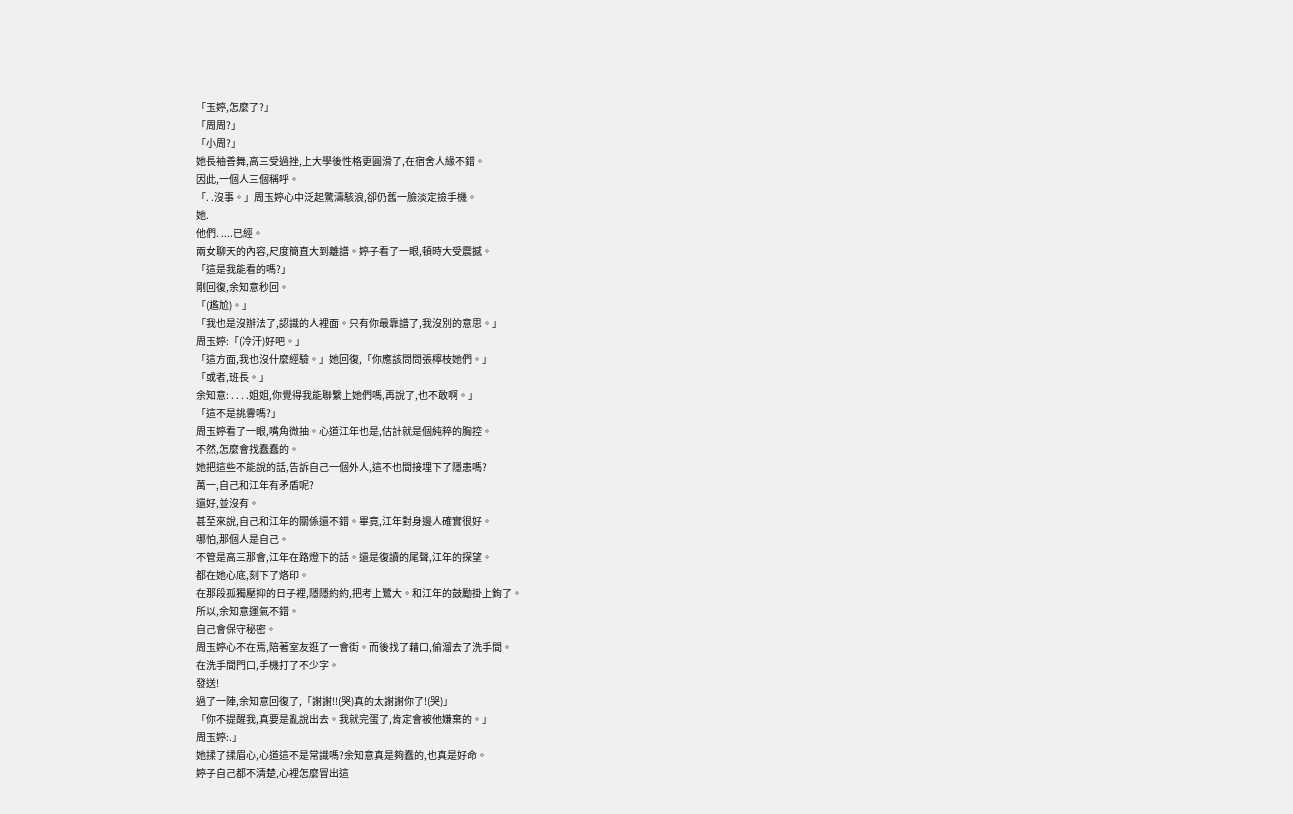「玉婷,怎麼了?」
「周周?」
「小周?」
她長袖善舞,高三受過挫,上大學後性格更圓滑了,在宿舍人緣不錯。
因此,一個人三個稱呼。
「. .沒事。」周玉婷心中泛起驚濤駭浪,卻仍舊一臉淡定撿手機。
她.
他們. ....已經。
兩女聊天的內容,尺度簡直大到離譜。婷子看了一眼,頓時大受震撼。
「這是我能看的嗎?」
剛回復,余知意秒回。
「(尷尬)。」
「我也是沒辦法了,認識的人裡面。只有你最靠譜了,我沒別的意思。」
周玉婷:「(冷汗)好吧。」
「這方面,我也沒什麼經驗。」她回復,「你應該問問張檸枝她們。」
「或者,班長。」
余知意: . . . .姐姐,你覺得我能聯繫上她們嗎,再說了,也不敢啊。」
「這不是挑釁嗎?」
周玉婷看了一眼,嘴角微抽。心道江年也是,估計就是個純粹的胸控。
不然,怎麼會找蠢蠢的。
她把這些不能說的話,告訴自己一個外人,這不也間接埋下了隱患嗎?
萬一,自己和江年有矛盾呢?
還好,並沒有。
甚至來說,自己和江年的關係還不錯。畢竟,江年對身邊人確實很好。
哪怕,那個人是自己。
不管是高三那會,江年在路燈下的話。還是復讀的尾聲,江年的探望。
都在她心底,刻下了烙印。
在那段孤獨壓抑的日子裡,隱隱約約,把考上鷺大。和江年的鼓勵掛上鉤了。
所以,余知意運氣不錯。
自己會保守秘密。
周玉婷心不在焉,陪著室友逛了一會街。而後找了藉口,偷溜去了洗手間。
在洗手間門口,手機打了不少字。
發送!
過了一陣,余知意回復了,「謝謝!!(哭)真的太謝謝你了!(哭)」
「你不提醒我,真要是亂說出去。我就完蛋了,肯定會被他嫌棄的。」
周玉婷:.」
她揉了揉眉心,心道這不是常識嗎?余知意真是夠蠢的,也真是好命。
婷子自己都不清楚,心裡怎麼冒出這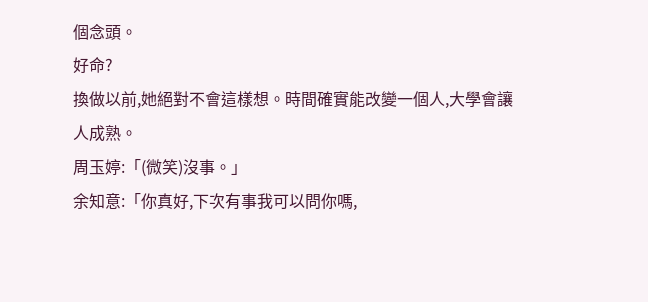個念頭。
好命?
換做以前,她絕對不會這樣想。時間確實能改變一個人,大學會讓人成熟。
周玉婷:「(微笑)沒事。」
余知意:「你真好,下次有事我可以問你嗎,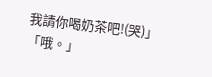我請你喝奶茶吧!(哭)」
「哦。」